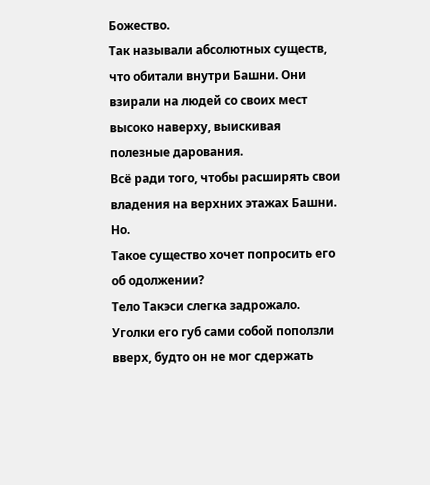Божество.
Так называли абсолютных существ, что обитали внутри Башни. Они взирали на людей со своих мест высоко наверху, выискивая полезные дарования.
Всё ради того, чтобы расширять свои владения на верхних этажах Башни.
Но.
Такое существо хочет попросить его об одолжении?
Тело Такэси слегка задрожало. Уголки его губ сами собой поползли вверх, будто он не мог сдержать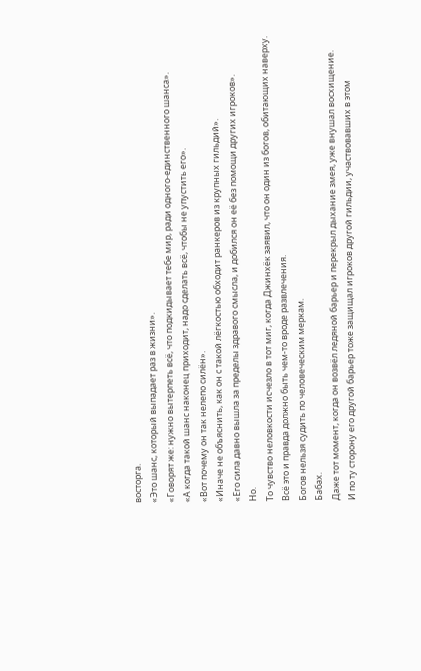восторга.
«Это шанс, который выпадает раз в жизни».
«Говорят же: нужно вытерпеть всё, что подкидывает тебе мир, ради одного-единственного шанса».
«А когда такой шанс наконец приходит, надо сделать всё, чтобы не упустить его».
«Вот почему он так нелепо силён».
«Иначе не объяснить, как он с такой лёгкостью обходит ранкеров из крупных гильдий».
«Его сила давно вышла за пределы здравого смысла, и добился он её без помощи других игроков».
Но.
То чувство неловкости исчезло в тот миг, когда Джинхёк заявил, что он один из богов, обитающих наверху.
Всё это и правда должно быть чем-то вроде развлечения.
Богов нельзя судить по человеческим меркам.
Бабах.
Даже тот момент, когда он возвёл ледяной барьер и перекрыл дыхание змея, уже внушал восхищение.
И по ту сторону его другой барьер тоже защищал игроков другой гильдии, участвовавших в этом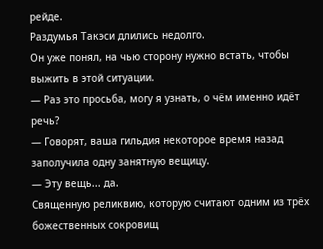рейде.
Раздумья Такэси длились недолго.
Он уже понял, на чью сторону нужно встать, чтобы выжить в этой ситуации.
— Раз это просьба, могу я узнать, о чём именно идёт речь?
— Говорят, ваша гильдия некоторое время назад заполучила одну занятную вещицу.
— Эту вещь... да.
Священную реликвию, которую считают одним из трёх божественных сокровищ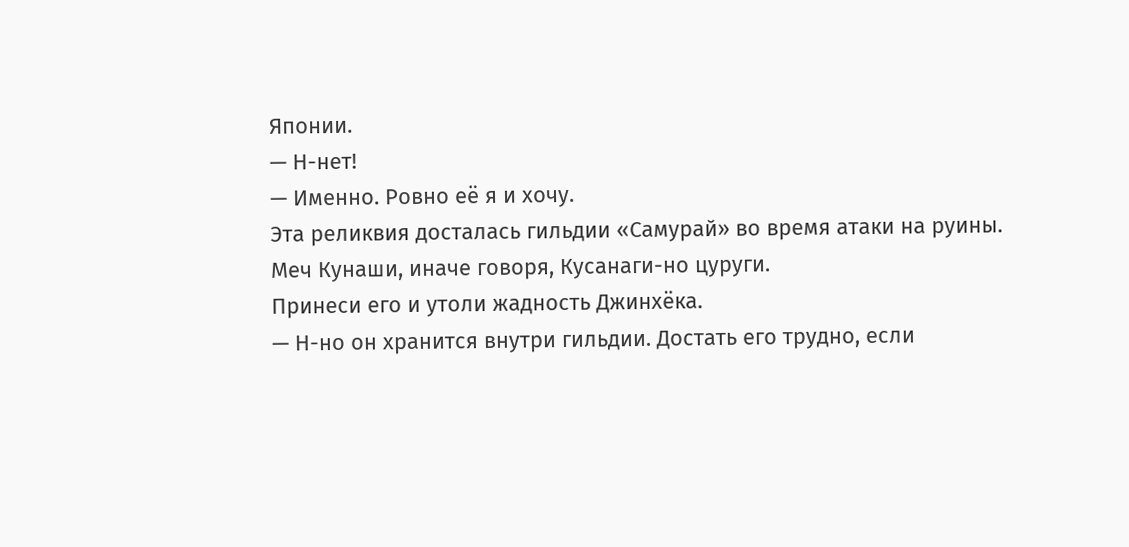Японии.
— Н-нет!
— Именно. Ровно её я и хочу.
Эта реликвия досталась гильдии «Самурай» во время атаки на руины.
Меч Кунаши, иначе говоря, Кусанаги-но цуруги.
Принеси его и утоли жадность Джинхёка.
— Н-но он хранится внутри гильдии. Достать его трудно, если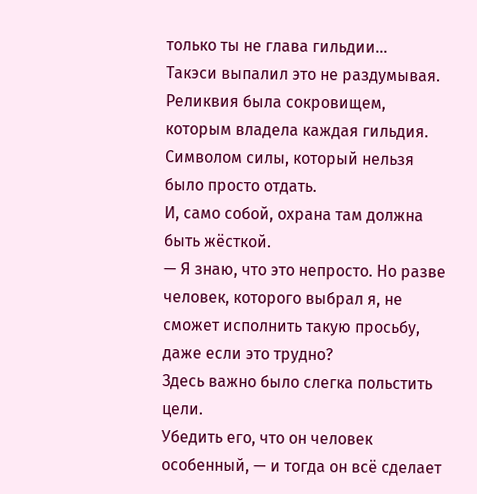только ты не глава гильдии...
Такэси выпалил это не раздумывая.
Реликвия была сокровищем, которым владела каждая гильдия. Символом силы, который нельзя было просто отдать.
И, само собой, охрана там должна быть жёсткой.
— Я знаю, что это непросто. Но разве человек, которого выбрал я, не сможет исполнить такую просьбу, даже если это трудно?
Здесь важно было слегка польстить цели.
Убедить его, что он человек особенный, — и тогда он всё сделает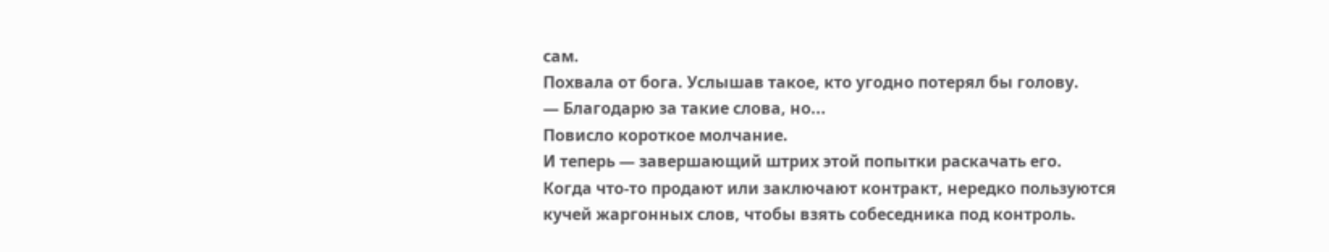сам.
Похвала от бога. Услышав такое, кто угодно потерял бы голову.
— Благодарю за такие слова, но...
Повисло короткое молчание.
И теперь — завершающий штрих этой попытки раскачать его.
Когда что-то продают или заключают контракт, нередко пользуются кучей жаргонных слов, чтобы взять собеседника под контроль.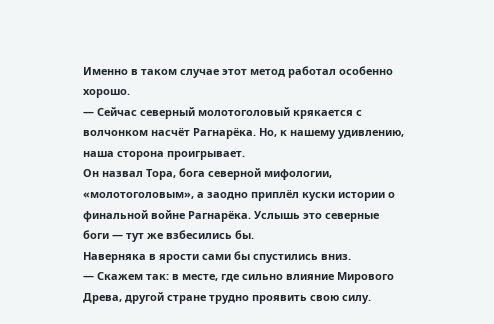Именно в таком случае этот метод работал особенно хорошо.
— Сейчас северный молотоголовый крякается с волчонком насчёт Рагнарёка. Но, к нашему удивлению, наша сторона проигрывает.
Он назвал Тора, бога северной мифологии, «молотоголовым», а заодно приплёл куски истории о финальной войне Рагнарёка. Услышь это северные боги — тут же взбесились бы.
Наверняка в ярости сами бы спустились вниз.
— Скажем так: в месте, где сильно влияние Мирового Древа, другой стране трудно проявить свою силу.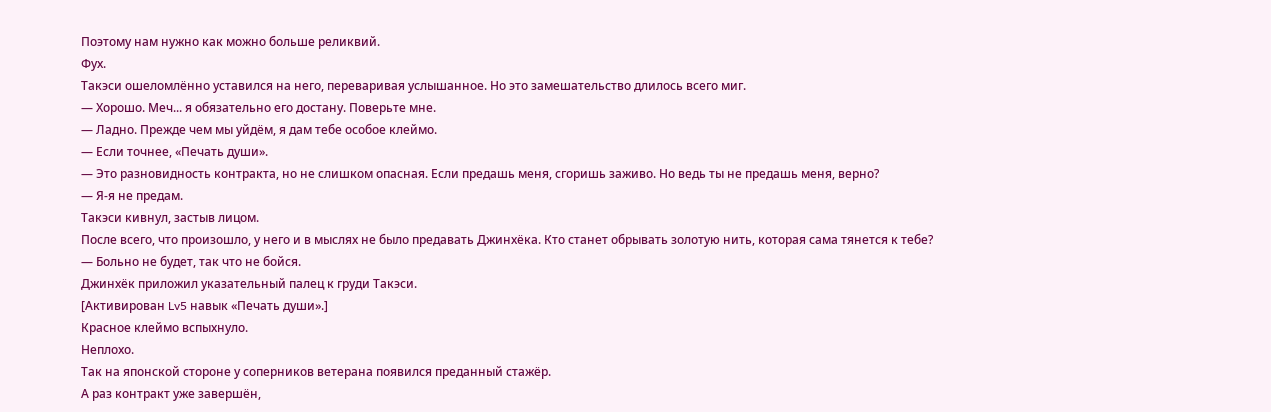Поэтому нам нужно как можно больше реликвий.
Фух.
Такэси ошеломлённо уставился на него, переваривая услышанное. Но это замешательство длилось всего миг.
— Хорошо. Меч... я обязательно его достану. Поверьте мне.
— Ладно. Прежде чем мы уйдём, я дам тебе особое клеймо.
— Если точнее, «Печать души».
— Это разновидность контракта, но не слишком опасная. Если предашь меня, сгоришь заживо. Но ведь ты не предашь меня, верно?
— Я-я не предам.
Такэси кивнул, застыв лицом.
После всего, что произошло, у него и в мыслях не было предавать Джинхёка. Кто станет обрывать золотую нить, которая сама тянется к тебе?
— Больно не будет, так что не бойся.
Джинхёк приложил указательный палец к груди Такэси.
[Активирован Lv5 навык «Печать души».]
Красное клеймо вспыхнуло.
Неплохо.
Так на японской стороне у соперников ветерана появился преданный стажёр.
А раз контракт уже завершён,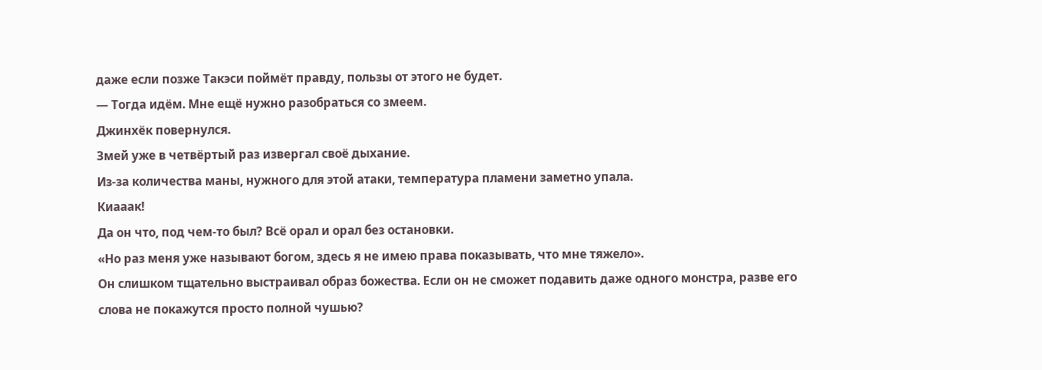даже если позже Такэси поймёт правду, пользы от этого не будет.
— Тогда идём. Мне ещё нужно разобраться со змеем.
Джинхёк повернулся.
Змей уже в четвёртый раз извергал своё дыхание.
Из-за количества маны, нужного для этой атаки, температура пламени заметно упала.
Киааак!
Да он что, под чем-то был? Всё орал и орал без остановки.
«Но раз меня уже называют богом, здесь я не имею права показывать, что мне тяжело».
Он слишком тщательно выстраивал образ божества. Если он не сможет подавить даже одного монстра, разве его слова не покажутся просто полной чушью?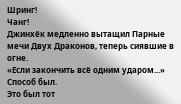Шринг!
Чанг!
Джинхёк медленно вытащил Парные мечи Двух Драконов, теперь сиявшие в огне.
«Если закончить всё одним ударом...»
Способ был.
Это был тот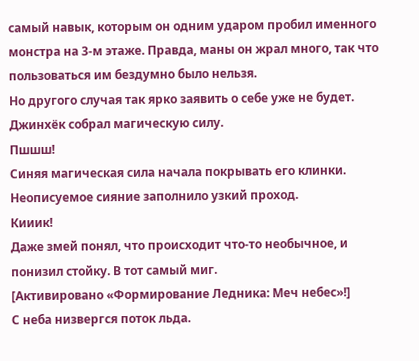самый навык, которым он одним ударом пробил именного монстра на 3-м этаже. Правда, маны он жрал много, так что пользоваться им бездумно было нельзя.
Но другого случая так ярко заявить о себе уже не будет.
Джинхёк собрал магическую силу.
Пшшш!
Синяя магическая сила начала покрывать его клинки.
Неописуемое сияние заполнило узкий проход.
Кииик!
Даже змей понял, что происходит что-то необычное, и понизил стойку. В тот самый миг.
[Активировано «Формирование Ледника: Меч небес»!]
С неба низвергся поток льда.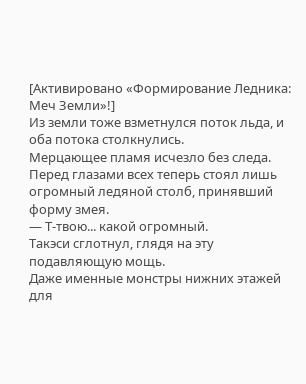[Активировано «Формирование Ледника: Меч Земли»!]
Из земли тоже взметнулся поток льда, и оба потока столкнулись.
Мерцающее пламя исчезло без следа.
Перед глазами всех теперь стоял лишь огромный ледяной столб, принявший форму змея.
— Т-твою... какой огромный.
Такэси сглотнул, глядя на эту подавляющую мощь.
Даже именные монстры нижних этажей для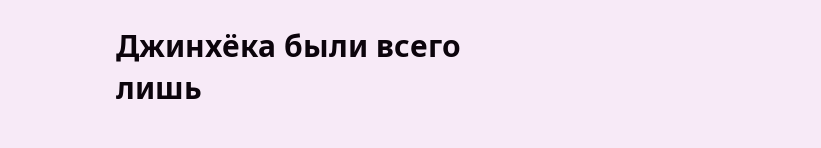Джинхёка были всего лишь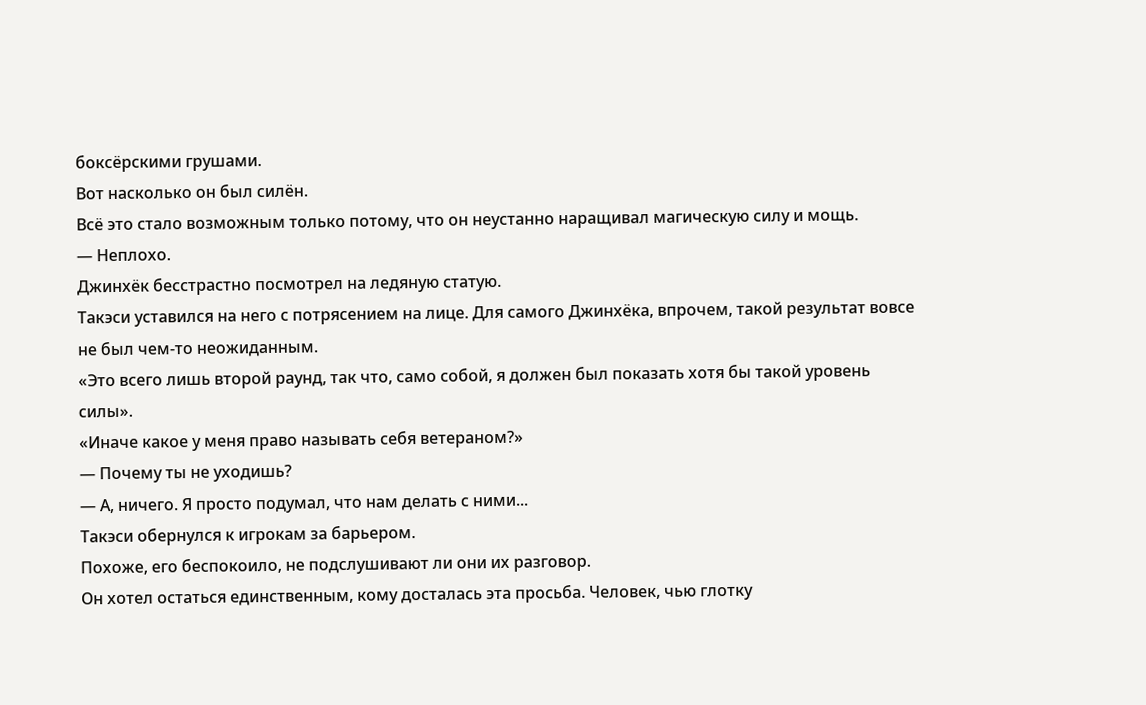боксёрскими грушами.
Вот насколько он был силён.
Всё это стало возможным только потому, что он неустанно наращивал магическую силу и мощь.
— Неплохо.
Джинхёк бесстрастно посмотрел на ледяную статую.
Такэси уставился на него с потрясением на лице. Для самого Джинхёка, впрочем, такой результат вовсе не был чем-то неожиданным.
«Это всего лишь второй раунд, так что, само собой, я должен был показать хотя бы такой уровень силы».
«Иначе какое у меня право называть себя ветераном?»
— Почему ты не уходишь?
— А, ничего. Я просто подумал, что нам делать с ними...
Такэси обернулся к игрокам за барьером.
Похоже, его беспокоило, не подслушивают ли они их разговор.
Он хотел остаться единственным, кому досталась эта просьба. Человек, чью глотку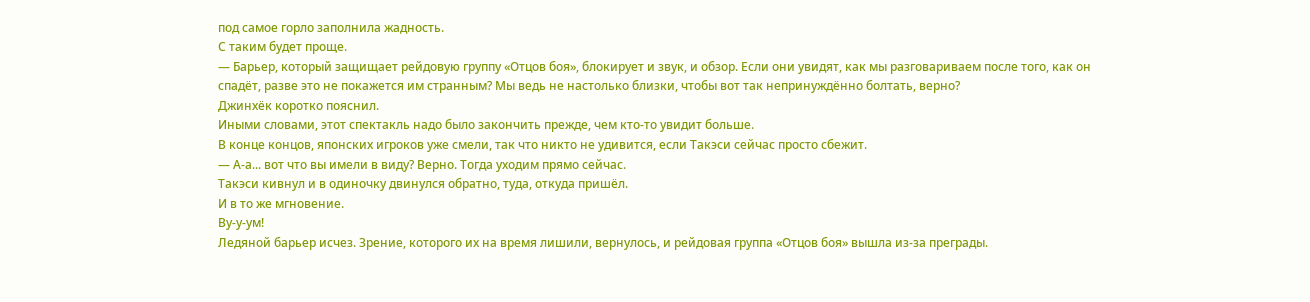под самое горло заполнила жадность.
С таким будет проще.
— Барьер, который защищает рейдовую группу «Отцов боя», блокирует и звук, и обзор. Если они увидят, как мы разговариваем после того, как он спадёт, разве это не покажется им странным? Мы ведь не настолько близки, чтобы вот так непринуждённо болтать, верно?
Джинхёк коротко пояснил.
Иными словами, этот спектакль надо было закончить прежде, чем кто-то увидит больше.
В конце концов, японских игроков уже смели, так что никто не удивится, если Такэси сейчас просто сбежит.
— А-а... вот что вы имели в виду? Верно. Тогда уходим прямо сейчас.
Такэси кивнул и в одиночку двинулся обратно, туда, откуда пришёл.
И в то же мгновение.
Ву-у-ум!
Ледяной барьер исчез. Зрение, которого их на время лишили, вернулось, и рейдовая группа «Отцов боя» вышла из-за преграды.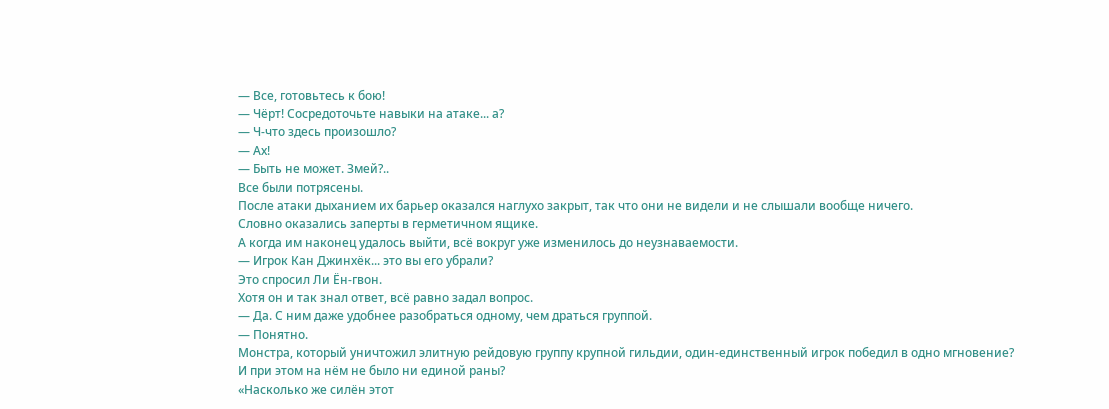— Все, готовьтесь к бою!
— Чёрт! Сосредоточьте навыки на атаке... а?
— Ч-что здесь произошло?
— Ах!
— Быть не может. Змей?..
Все были потрясены.
После атаки дыханием их барьер оказался наглухо закрыт, так что они не видели и не слышали вообще ничего.
Словно оказались заперты в герметичном ящике.
А когда им наконец удалось выйти, всё вокруг уже изменилось до неузнаваемости.
— Игрок Кан Джинхёк... это вы его убрали?
Это спросил Ли Ён-гвон.
Хотя он и так знал ответ, всё равно задал вопрос.
— Да. С ним даже удобнее разобраться одному, чем драться группой.
— Понятно.
Монстра, который уничтожил элитную рейдовую группу крупной гильдии, один-единственный игрок победил в одно мгновение?
И при этом на нём не было ни единой раны?
«Насколько же силён этот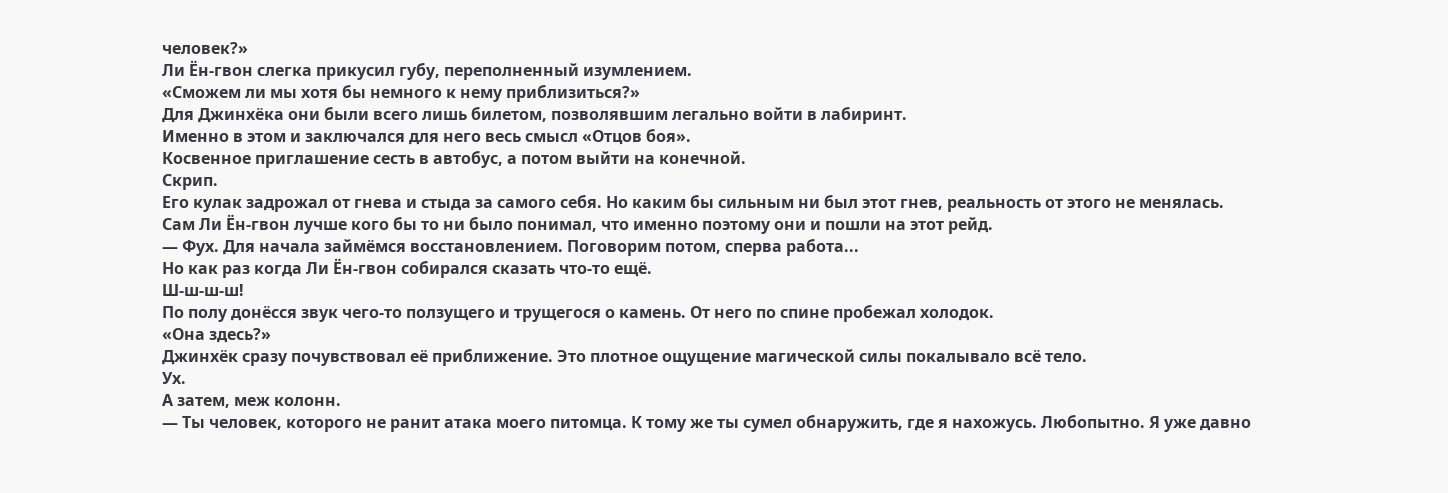человек?»
Ли Ён-гвон слегка прикусил губу, переполненный изумлением.
«Сможем ли мы хотя бы немного к нему приблизиться?»
Для Джинхёка они были всего лишь билетом, позволявшим легально войти в лабиринт.
Именно в этом и заключался для него весь смысл «Отцов боя».
Косвенное приглашение сесть в автобус, а потом выйти на конечной.
Скрип.
Его кулак задрожал от гнева и стыда за самого себя. Но каким бы сильным ни был этот гнев, реальность от этого не менялась.
Сам Ли Ён-гвон лучше кого бы то ни было понимал, что именно поэтому они и пошли на этот рейд.
— Фух. Для начала займёмся восстановлением. Поговорим потом, сперва работа...
Но как раз когда Ли Ён-гвон собирался сказать что-то ещё.
Ш-ш-ш-ш!
По полу донёсся звук чего-то ползущего и трущегося о камень. От него по спине пробежал холодок.
«Она здесь?»
Джинхёк сразу почувствовал её приближение. Это плотное ощущение магической силы покалывало всё тело.
Ух.
А затем, меж колонн.
— Ты человек, которого не ранит атака моего питомца. К тому же ты сумел обнаружить, где я нахожусь. Любопытно. Я уже давно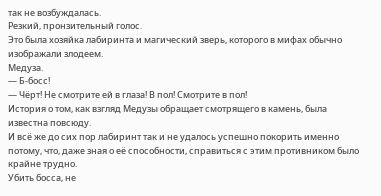так не возбуждалась.
Резкий, пронзительный голос.
Это была хозяйка лабиринта и магический зверь, которого в мифах обычно изображали злодеем.
Медуза.
— Б-босс!
— Чёрт! Не смотрите ей в глаза! В пол! Смотрите в пол!
История о том, как взгляд Медузы обращает смотрящего в камень, была известна повсюду.
И всё же до сих пор лабиринт так и не удалось успешно покорить именно потому, что, даже зная о её способности, справиться с этим противником было крайне трудно.
Убить босса, не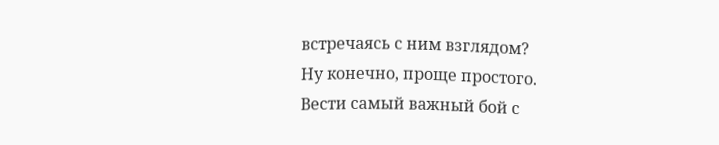встречаясь с ним взглядом?
Ну конечно, проще простого.
Вести самый важный бой с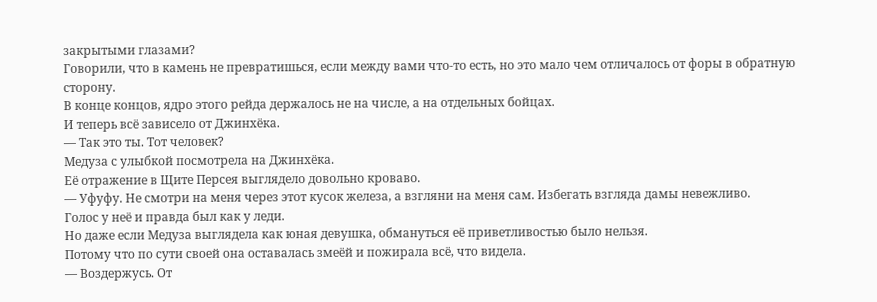закрытыми глазами?
Говорили, что в камень не превратишься, если между вами что-то есть, но это мало чем отличалось от форы в обратную сторону.
В конце концов, ядро этого рейда держалось не на числе, а на отдельных бойцах.
И теперь всё зависело от Джинхёка.
— Так это ты. Тот человек?
Медуза с улыбкой посмотрела на Джинхёка.
Её отражение в Щите Персея выглядело довольно кроваво.
— Уфуфу. Не смотри на меня через этот кусок железа, а взгляни на меня сам. Избегать взгляда дамы невежливо.
Голос у неё и правда был как у леди.
Но даже если Медуза выглядела как юная девушка, обмануться её приветливостью было нельзя.
Потому что по сути своей она оставалась змеёй и пожирала всё, что видела.
— Воздержусь. От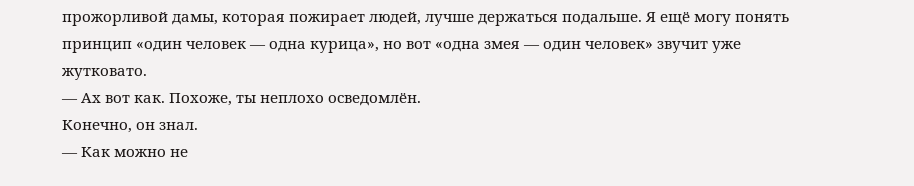прожорливой дамы, которая пожирает людей, лучше держаться подальше. Я ещё могу понять принцип «один человек — одна курица», но вот «одна змея — один человек» звучит уже жутковато.
— Ах вот как. Похоже, ты неплохо осведомлён.
Конечно, он знал.
— Как можно не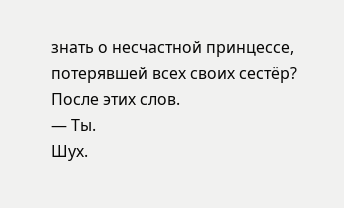знать о несчастной принцессе, потерявшей всех своих сестёр?
После этих слов.
— Ты.
Шух.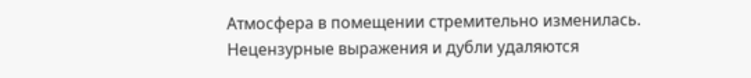Атмосфера в помещении стремительно изменилась.
Нецензурные выражения и дубли удаляются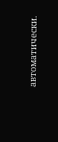автоматически.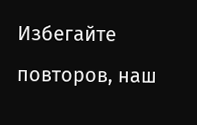Избегайте повторов, наш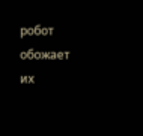робот обожает их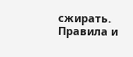сжирать. Правила и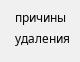причины удаления